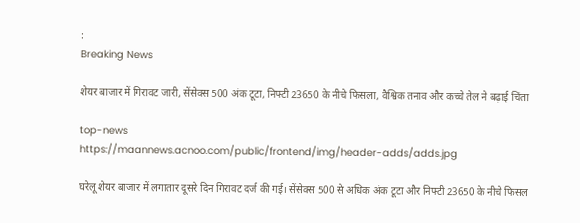:
Breaking News

शेयर बाजार में गिरावट जारी, सेंसेक्स 500 अंक टूटा, निफ्टी 23650 के नीचे फिसला, वैश्विक तनाव और कच्चे तेल ने बढ़ाई चिंता

top-news
https://maannews.acnoo.com/public/frontend/img/header-adds/adds.jpg

घरेलू शेयर बाजार में लगातार दूसरे दिन गिरावट दर्ज की गई। सेंसेक्स 500 से अधिक अंक टूटा और निफ्टी 23650 के नीचे फिसल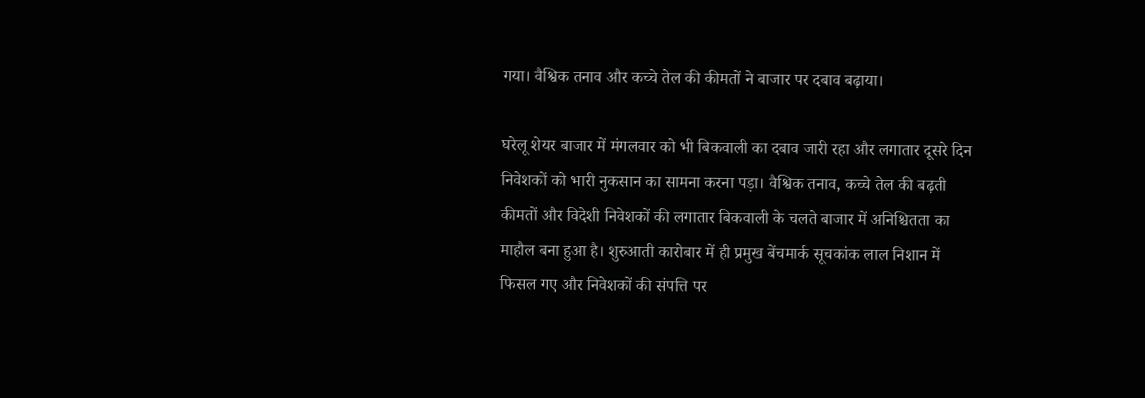गया। वैश्विक तनाव और कच्चे तेल की कीमतों ने बाजार पर दबाव बढ़ाया।

घरेलू शेयर बाजार में मंगलवार को भी बिकवाली का दबाव जारी रहा और लगातार दूसरे दिन निवेशकों को भारी नुकसान का सामना करना पड़ा। वैश्विक तनाव, कच्चे तेल की बढ़ती कीमतों और विदेशी निवेशकों की लगातार बिकवाली के चलते बाजार में अनिश्चितता का माहौल बना हुआ है। शुरुआती कारोबार में ही प्रमुख बेंचमार्क सूचकांक लाल निशान में फिसल गए और निवेशकों की संपत्ति पर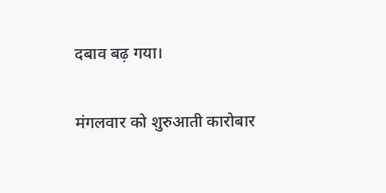दबाव बढ़ गया।

मंगलवार को शुरुआती कारोबार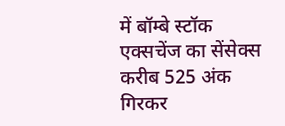में बॉम्बे स्टॉक एक्सचेंज का सेंसेक्स करीब 525 अंक गिरकर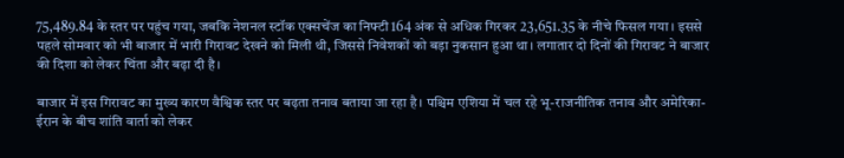75,489.84 के स्तर पर पहुंच गया, जबकि नेशनल स्टॉक एक्सचेंज का निफ्टी 164 अंक से अधिक गिरकर 23,651.35 के नीचे फिसल गया। इससे पहले सोमवार को भी बाजार में भारी गिरावट देखने को मिली थी, जिससे निवेशकों को बड़ा नुकसान हुआ था। लगातार दो दिनों की गिरावट ने बाजार की दिशा को लेकर चिंता और बढ़ा दी है।

बाजार में इस गिरावट का मुख्य कारण वैश्विक स्तर पर बढ़ता तनाव बताया जा रहा है। पश्चिम एशिया में चल रहे भू-राजनीतिक तनाव और अमेरिका-ईरान के बीच शांति वार्ता को लेकर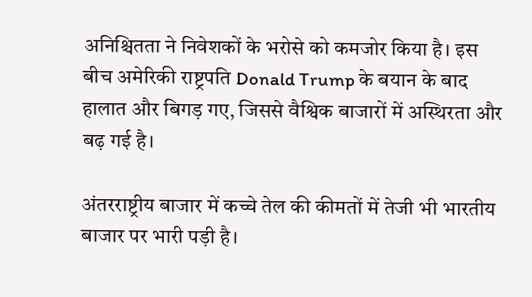अनिश्चितता ने निवेशकों के भरोसे को कमजोर किया है। इस बीच अमेरिकी राष्ट्रपति Donald Trump के बयान के बाद हालात और बिगड़ गए, जिससे वैश्विक बाजारों में अस्थिरता और बढ़ गई है।

अंतरराष्ट्रीय बाजार में कच्चे तेल की कीमतों में तेजी भी भारतीय बाजार पर भारी पड़ी है।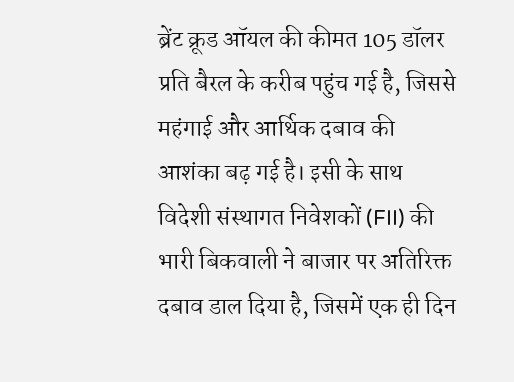ब्रेंट क्रूड ऑयल की कीमत 105 डॉलर प्रति बैरल के करीब पहुंच गई है, जिससे महंगाई और आर्थिक दबाव की आशंका बढ़ गई है। इसी के साथ विदेशी संस्थागत निवेशकों (FII) की भारी बिकवाली ने बाजार पर अतिरिक्त दबाव डाल दिया है, जिसमें एक ही दिन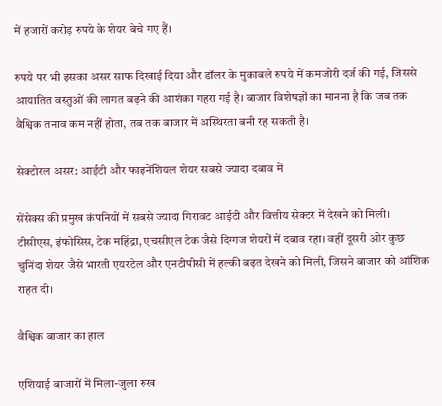में हजारों करोड़ रुपये के शेयर बेचे गए हैं।

रुपये पर भी इसका असर साफ दिखाई दिया और डॉलर के मुकाबले रुपये में कमजोरी दर्ज की गई, जिससे आयातित वस्तुओं की लागत बढ़ने की आशंका गहरा गई है। बाजार विशेषज्ञों का मानना है कि जब तक वैश्विक तनाव कम नहीं होता, तब तक बाजार में अस्थिरता बनी रह सकती है।

सेक्टोरल असर: आईटी और फाइनेंशियल शेयर सबसे ज्यादा दबाव में

सेंसेक्स की प्रमुख कंपनियों में सबसे ज्यादा गिरावट आईटी और वित्तीय सेक्टर में देखने को मिली। टीसीएस, इंफोसिस, टेक महिंद्रा, एचसीएल टेक जैसे दिग्गज शेयरों में दबाव रहा। वहीं दूसरी ओर कुछ चुनिंदा शेयर जैसे भारती एयरटेल और एनटीपीसी में हल्की बढ़त देखने को मिली, जिसने बाजार को आंशिक राहत दी।

वैश्विक बाजार का हाल

एशियाई बाजारों में मिला-जुला रुख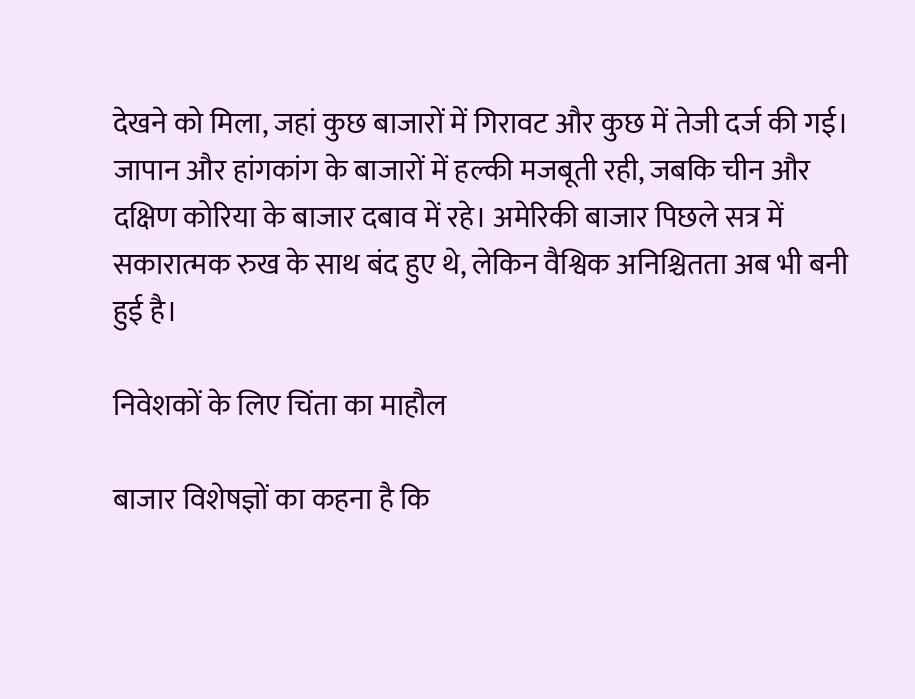देखने को मिला, जहां कुछ बाजारों में गिरावट और कुछ में तेजी दर्ज की गई। जापान और हांगकांग के बाजारों में हल्की मजबूती रही, जबकि चीन और दक्षिण कोरिया के बाजार दबाव में रहे। अमेरिकी बाजार पिछले सत्र में सकारात्मक रुख के साथ बंद हुए थे, लेकिन वैश्विक अनिश्चितता अब भी बनी हुई है।

निवेशकों के लिए चिंता का माहौल

बाजार विशेषज्ञों का कहना है कि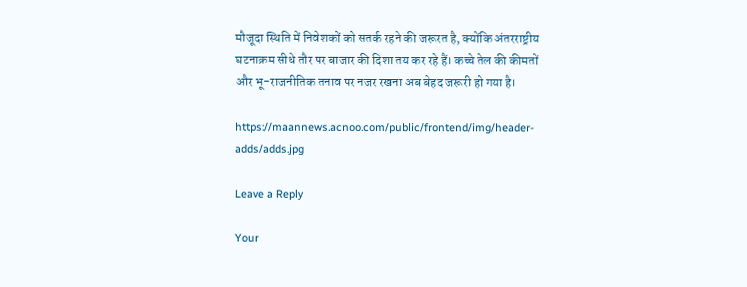मौजूदा स्थिति में निवेशकों को सतर्क रहने की जरूरत है, क्योंकि अंतरराष्ट्रीय घटनाक्रम सीधे तौर पर बाजार की दिशा तय कर रहे हैं। कच्चे तेल की कीमतों और भू-राजनीतिक तनाव पर नजर रखना अब बेहद जरूरी हो गया है।

https://maannews.acnoo.com/public/frontend/img/header-adds/adds.jpg

Leave a Reply

Your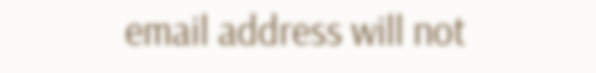email address will not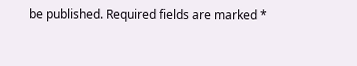be published. Required fields are marked *